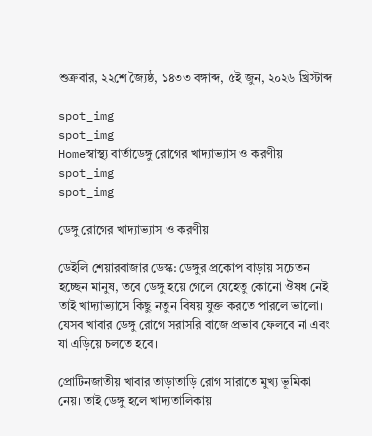শুক্রবার, ২২শে জ্যৈষ্ঠ, ১৪৩৩ বঙ্গাব্দ, ৫ই জুন, ২০২৬ খ্রিস্টাব্দ

spot_img
spot_img
Homeস্বাস্থ্য বার্তাডেঙ্গু রোগের খাদ্যাভ্যাস ও করণীয়
spot_img
spot_img

ডেঙ্গু রোগের খাদ্যাভ্যাস ও করণীয়

ডেইলি শেয়ারবাজার ডেস্ক: ডেঙ্গুর প্রকোপ বাড়ায় সচেতন হচ্ছেন মানুষ, তবে ডেঙ্গু হয়ে গেলে যেহেতু কোনো ঔষধ নেই তাই খাদ্যাভ্যাসে কিছু নতুন বিষয় যুক্ত করতে পারলে ভালো। যেসব খাবার ডেঙ্গু রোগে সরাসরি বাজে প্রভাব ফেলবে না এবং যা এড়িয়ে চলতে হবে।

প্রোটিনজাতীয় খাবার তাড়াতাড়ি রোগ সারাতে মুখ্য ভূমিকা নেয়। তাই ডেঙ্গু হলে খাদ্যতালিকায়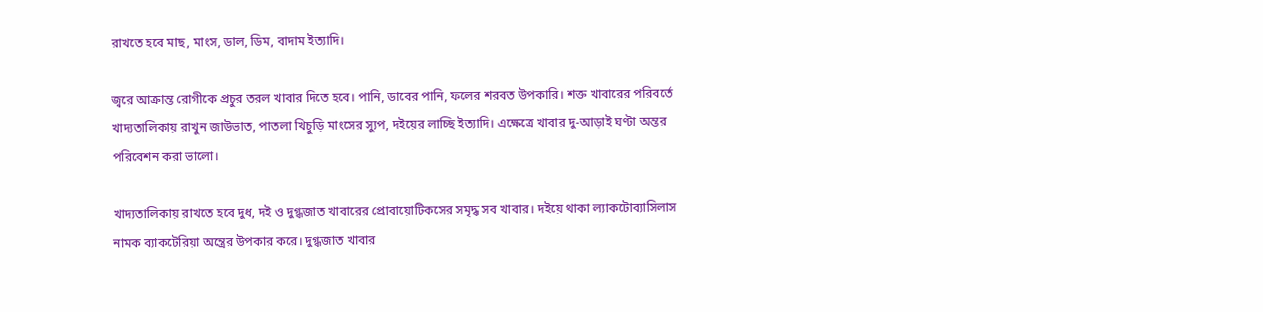রাখতে হবে মাছ, মাংস, ডাল, ডিম, বাদাম ইত্যাদি।

জ্বরে আক্রান্ত রোগীকে প্রচুর তরল খাবার দিতে হবে। পানি, ডাবের পানি, ফলের শরবত উপকারি। শক্ত খাবারের পরিবর্তে খাদ্যতালিকায় রাখুন জাউভাত, পাতলা খিচুড়ি মাংসের স্যুপ, দইয়ের লাচ্ছি ইত্যাদি। এক্ষেত্রে খাবার দু-আড়াই ঘণ্টা অন্তর পরিবেশন করা ভালো।

খাদ্যতালিকায় রাখতে হবে দুধ, দই ও দুগ্ধজাত খাবারের প্রোবায়োটিকসের সমৃদ্ধ সব খাবার। দইয়ে থাকা ল্যাকটোব্যাসিলাস নামক ব্যাকটেরিয়া অন্ত্রের উপকার করে। দুগ্ধজাত খাবার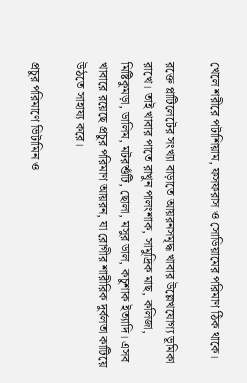খেলে শরীরে পটাশিয়াম, ফসফরাস ও সোডিয়ামের পরিমাণ ঠিক থাকে।

রক্তে প্লাটিলেটের সংখ্যা বাড়াতে আয়রনসমৃদ্ধ খাবার উল্লেখযোগ্য ভূমিকা রাখে। তাই খাবার পাতে রাখুন পালংশাক, সামুদ্রিক মাছ, কলিজা, মিষ্টিকুমড়া, ডালিম, মটরশুঁটি, ছোলা, মসুর ডাল, কচুশাক ইত্যাদি। এসব খাবারে রয়েছে প্রচুর পরিমাণ আয়রন, যা রোগীর শারীরিক দুর্বলতা কাটিয়ে উঠতে সাহায্য করে।

প্রচুর পরিমাণে ভিটামিন ও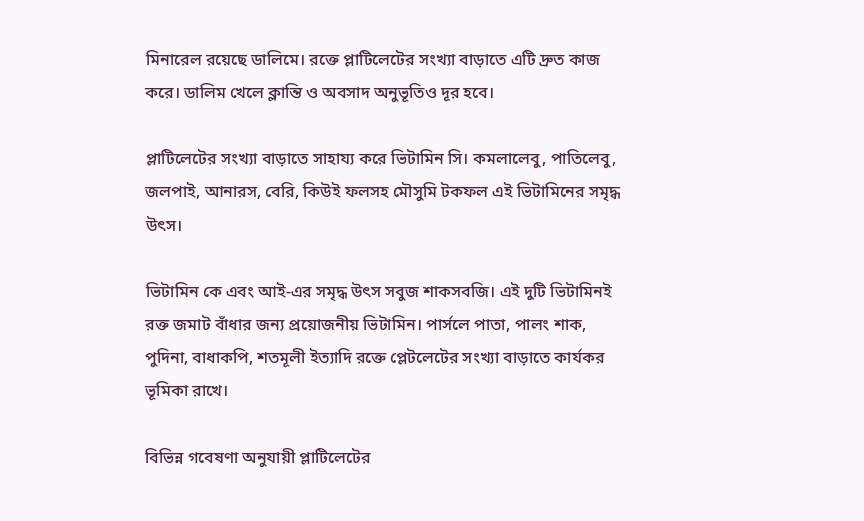মিনারেল রয়েছে ডালিমে। রক্তে প্লাটিলেটের সংখ্যা বাড়াতে এটি দ্রুত কাজ করে। ডালিম খেলে ক্লান্তি ও অবসাদ অনুভূতিও দূর হবে।

প্লাটিলেটের সংখ্যা বাড়াতে সাহায্য করে ভিটামিন সি। কমলালেবু, পাতিলেবু, জলপাই, আনারস, বেরি, কিউই ফলসহ মৌসুমি টকফল এই ভিটামিনের সমৃদ্ধ উৎস।

ভিটামিন কে এবং আই-এর সমৃদ্ধ উৎস সবুজ শাকসবজি। এই দুটি ভিটামিনই রক্ত জমাট বাঁধার জন্য প্রয়োজনীয় ভিটামিন। পার্সলে পাতা, পালং শাক, পুদিনা, বাধাকপি, শতমূলী ইত্যাদি রক্তে প্লেটলেটের সংখ্যা বাড়াতে কার্যকর ভূমিকা রাখে।

বিভিন্ন গবেষণা অনুযায়ী প্লাটিলেটের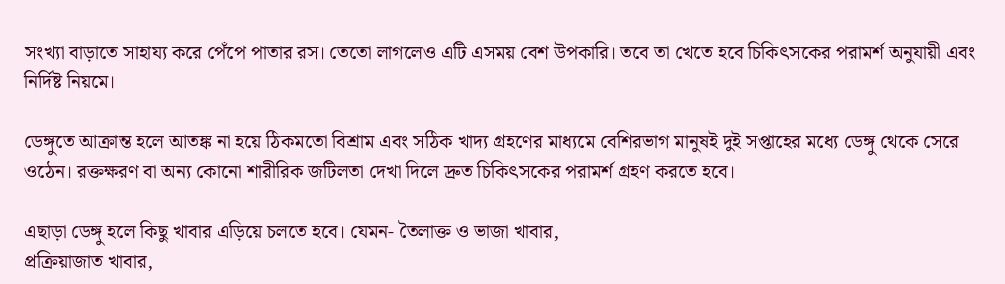সংখ্যা বাড়াতে সাহায্য করে পেঁপে পাতার রস। তেতো লাগলেও এটি এসময় বেশ উপকারি। তবে তা খেতে হবে চিকিৎসকের পরামর্শ অনুযায়ী এবং নির্দিষ্ট নিয়মে।

ডেঙ্গুতে আক্রান্ত হলে আতঙ্ক না হয়ে ঠিকমতো বিশ্রাম এবং সঠিক খাদ্য গ্রহণের মাধ্যমে বেশিরভাগ মানুষই দুই সপ্তাহের মধ্যে ডেঙ্গু থেকে সেরে ওঠেন। রক্তক্ষরণ বা অন্য কোনো শারীরিক জটিলতা দেখা দিলে দ্রুত চিকিৎসকের পরামর্শ গ্রহণ করতে হবে।

এছাড়া ডেঙ্গু হলে কিছু খাবার এড়িয়ে চলতে হবে। যেমন- তৈলাক্ত ও ভাজা খাবার,
প্রক্রিয়াজাত খাবার,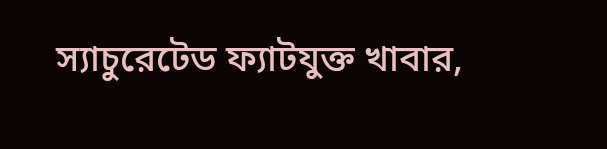স্যাচুরেটেড ফ্যাটযুক্ত খাবার,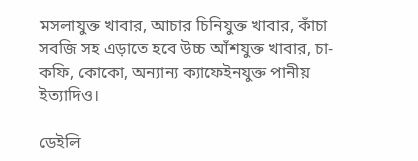মসলাযুক্ত খাবার, আচার চিনিযুক্ত খাবার, কাঁচা সবজি সহ এড়াতে হবে উচ্চ আঁশযুক্ত খাবার, চা-কফি, কোকো, অন্যান্য ক্যাফেইনযুক্ত পানীয় ইত্যাদিও।

ডেইলি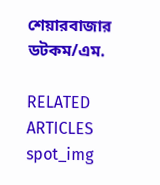শেয়ারবাজার ডটকম/এম.

RELATED ARTICLES
spot_img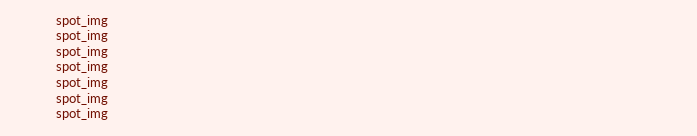spot_img
spot_img
spot_img
spot_img
spot_img
spot_img
spot_img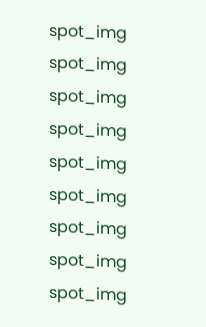spot_img
spot_img
spot_img
spot_img
spot_img
spot_img
spot_img
spot_img
spot_img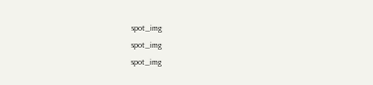spot_img
spot_img
spot_img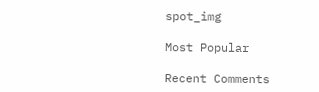spot_img

Most Popular

Recent Comments